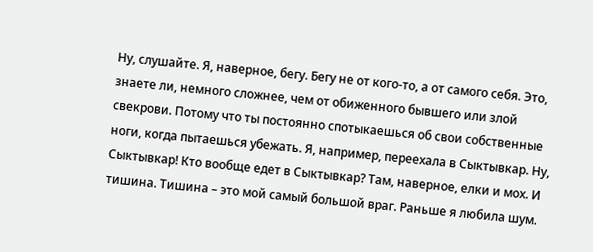Ну, слушайте. Я, наверное, бегу. Бегу не от кого-то, а от самого себя. Это, знаете ли, немного сложнее, чем от обиженного бывшего или злой свекрови. Потому что ты постоянно спотыкаешься об свои собственные ноги, когда пытаешься убежать. Я, например, переехала в Сыктывкар. Ну, Сыктывкар! Кто вообще едет в Сыктывкар? Там, наверное, елки и мох. И тишина. Тишина – это мой самый большой враг. Раньше я любила шум.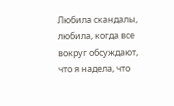Любила скандалы, любила, когда все вокруг обсуждают, что я надела, что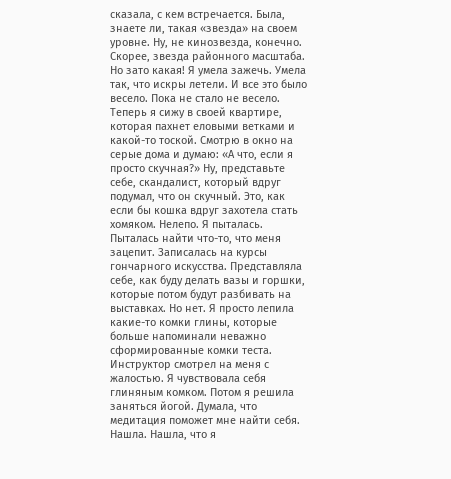сказала, с кем встречается. Была, знаете ли, такая «звезда» на своем уровне. Ну, не кинозвезда, конечно. Скорее, звезда районного масштаба. Но зато какая! Я умела зажечь. Умела так, что искры летели. И все это было весело. Пока не стало не весело. Теперь я сижу в своей квартире, которая пахнет еловыми ветками и какой-то тоской. Смотрю в окно на серые дома и думаю: «А что, если я просто скучная?» Ну, представьте себе, скандалист, который вдруг подумал, что он скучный. Это, как если бы кошка вдруг захотела стать хомяком. Нелепо. Я пыталась. Пыталась найти что-то, что меня зацепит. Записалась на курсы гончарного искусства. Представляла себе, как буду делать вазы и горшки, которые потом будут разбивать на выставках. Но нет. Я просто лепила какие-то комки глины, которые больше напоминали неважно сформированные комки теста. Инструктор смотрел на меня с жалостью. Я чувствовала себя глиняным комком. Потом я решила заняться йогой. Думала, что медитация поможет мне найти себя. Нашла. Нашла, что я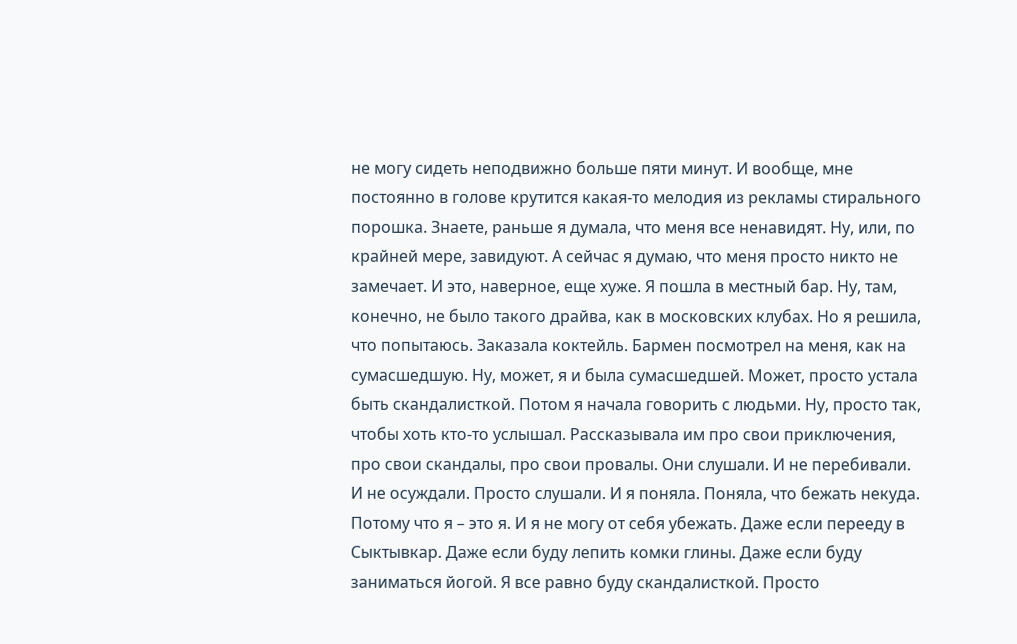не могу сидеть неподвижно больше пяти минут. И вообще, мне постоянно в голове крутится какая-то мелодия из рекламы стирального порошка. Знаете, раньше я думала, что меня все ненавидят. Ну, или, по крайней мере, завидуют. А сейчас я думаю, что меня просто никто не замечает. И это, наверное, еще хуже. Я пошла в местный бар. Ну, там, конечно, не было такого драйва, как в московских клубах. Но я решила, что попытаюсь. Заказала коктейль. Бармен посмотрел на меня, как на сумасшедшую. Ну, может, я и была сумасшедшей. Может, просто устала быть скандалисткой. Потом я начала говорить с людьми. Ну, просто так, чтобы хоть кто-то услышал. Рассказывала им про свои приключения, про свои скандалы, про свои провалы. Они слушали. И не перебивали. И не осуждали. Просто слушали. И я поняла. Поняла, что бежать некуда. Потому что я – это я. И я не могу от себя убежать. Даже если перееду в Сыктывкар. Даже если буду лепить комки глины. Даже если буду заниматься йогой. Я все равно буду скандалисткой. Просто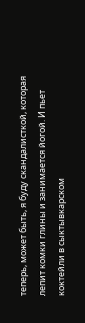теперь, может быть, я буду скандалисткой, которая лепит комки глины и занимается йогой. И пьет коктейли в сыктывкарском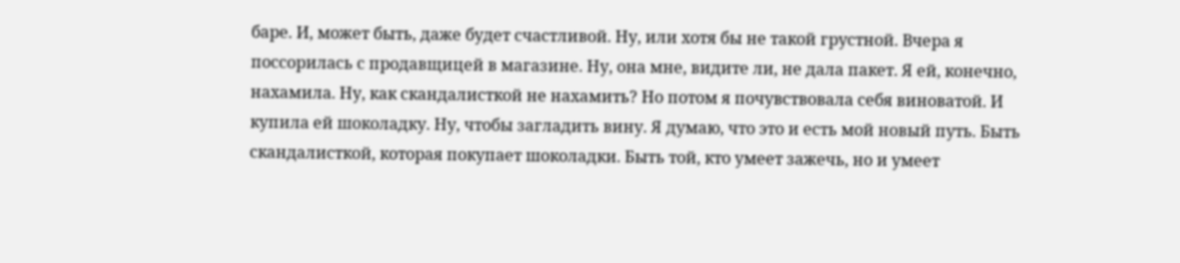баре. И, может быть, даже будет счастливой. Ну, или хотя бы не такой грустной. Вчера я поссорилась с продавщицей в магазине. Ну, она мне, видите ли, не дала пакет. Я ей, конечно, нахамила. Ну, как скандалисткой не нахамить? Но потом я почувствовала себя виноватой. И купила ей шоколадку. Ну, чтобы загладить вину. Я думаю, что это и есть мой новый путь. Быть скандалисткой, которая покупает шоколадки. Быть той, кто умеет зажечь, но и умеет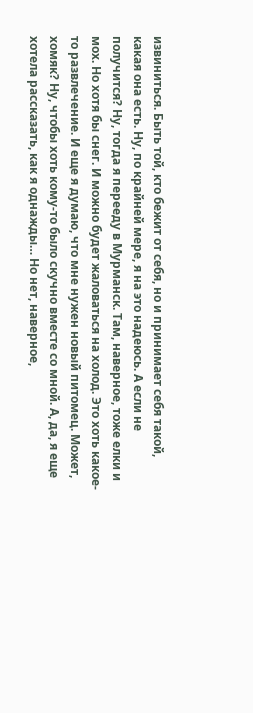извиниться. Быть той, кто бежит от себя, но и принимает себя такой, какая она есть. Ну, по крайней мере, я на это надеюсь. А если не получится? Ну, тогда я перееду в Мурманск. Там, наверное, тоже елки и мох. Но хотя бы снег. И можно будет жаловаться на холод. Это хоть какое-то развлечение. И еще я думаю, что мне нужен новый питомец. Может, хомяк? Ну, чтобы хоть кому-то было скучно вместе со мной. А, да, я еще хотела рассказать, как я однажды… Но нет, наверное,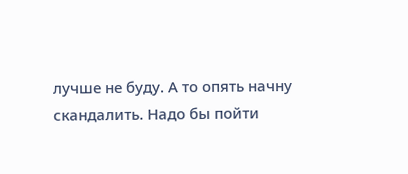лучше не буду. А то опять начну скандалить. Надо бы пойти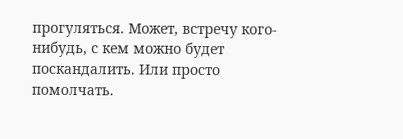прогуляться. Может, встречу кого-нибудь, с кем можно будет поскандалить. Или просто помолчать.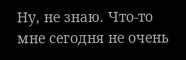Ну, не знаю. Что-то мне сегодня не очень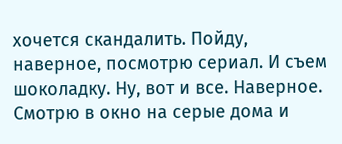хочется скандалить. Пойду, наверное, посмотрю сериал. И съем шоколадку. Ну, вот и все. Наверное.
Смотрю в окно на серые дома и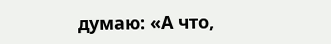думаю: «А что,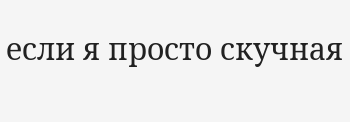если я просто скучная